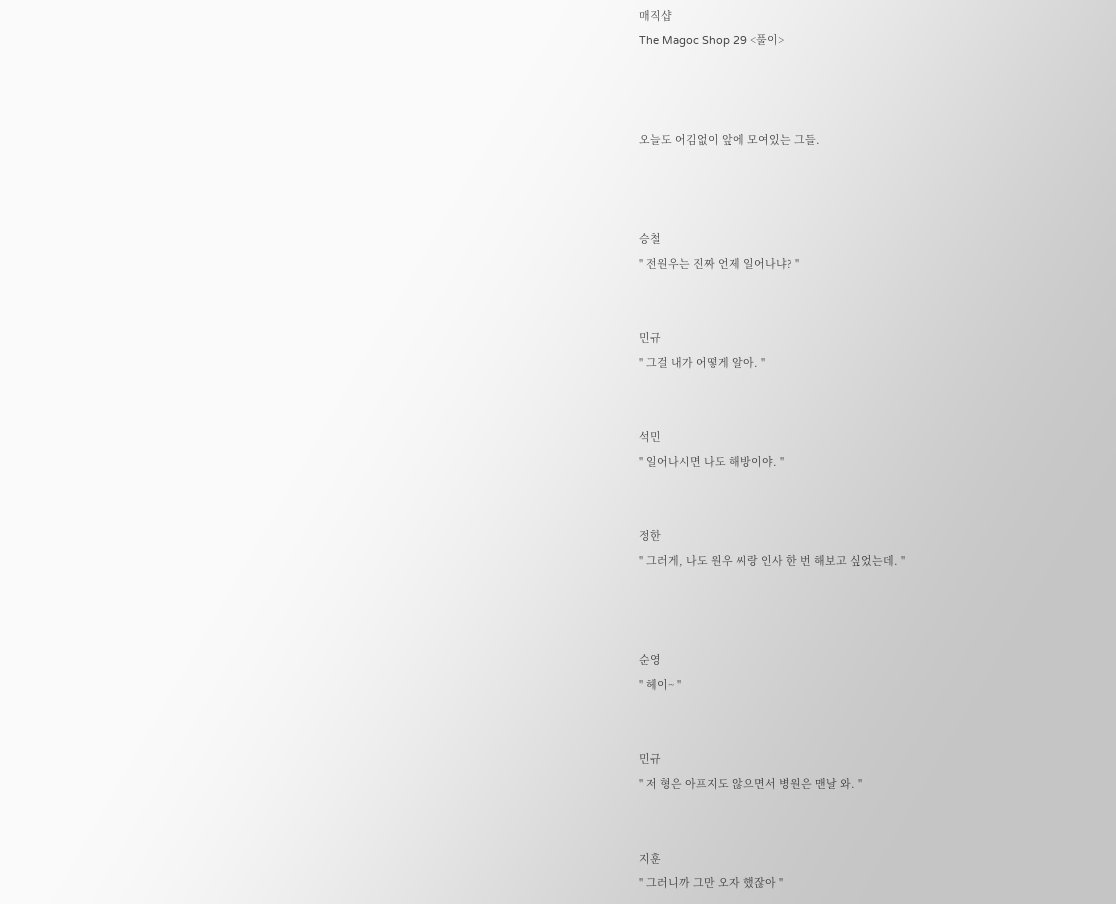매직샵
The Magoc Shop 29 <풀이>



오늘도 어김없이 앞에 모여있는 그들.



승철
" 전원우는 진짜 언제 일어나냐? "


민규
" 그걸 내가 어떻게 알아. "


석민
" 일어나시면 나도 해방이야. "


정한
" 그러게, 나도 원우 씨랑 인사 한 번 해보고 싶었는데. "



순영
" 헤이~ "


민규
" 저 형은 아프지도 않으면서 병원은 맨날 와. "


지훈
" 그러니까 그만 오자 했잖아 "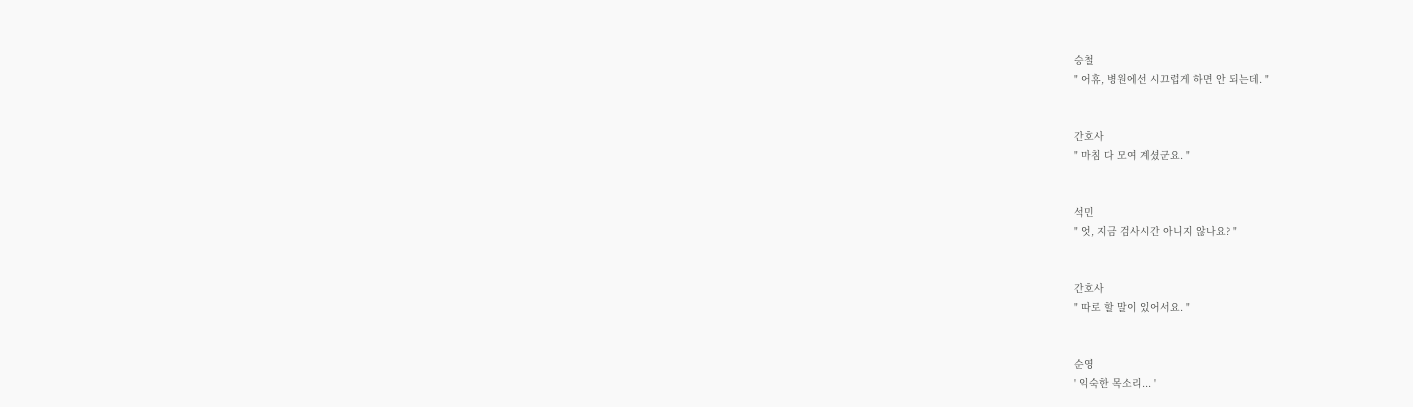승철
" 어휴, 병원에선 시끄럽게 하면 안 되는데. "


간호사
" 마침 다 모여 계셨군요. "


석민
" 엇, 지금 검사시간 아니지 않나요? "


간호사
" 따로 할 말이 있어서요. "


순영
' 익숙한 목소리... '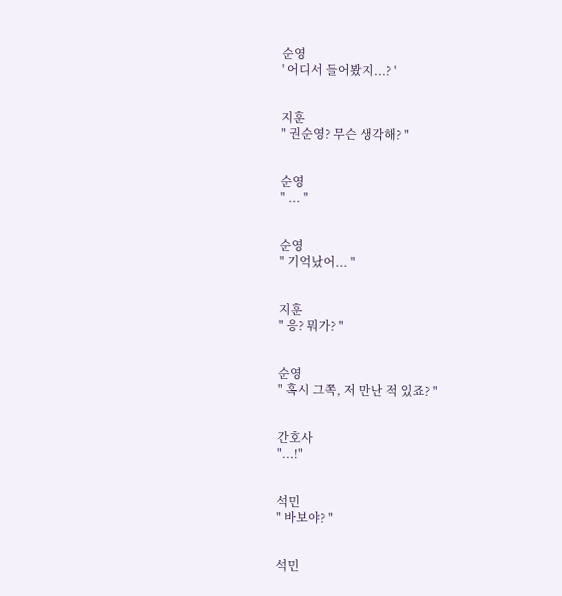순영
' 어디서 들어봤지...? '


지훈
" 권순영? 무슨 생각해? "


순영
" ... "


순영
" 기억났어... "


지훈
" 응? 뭐가? "


순영
" 혹시 그쪽, 저 만난 적 있죠? "


간호사
"...!"


석민
" 바보야? "


석민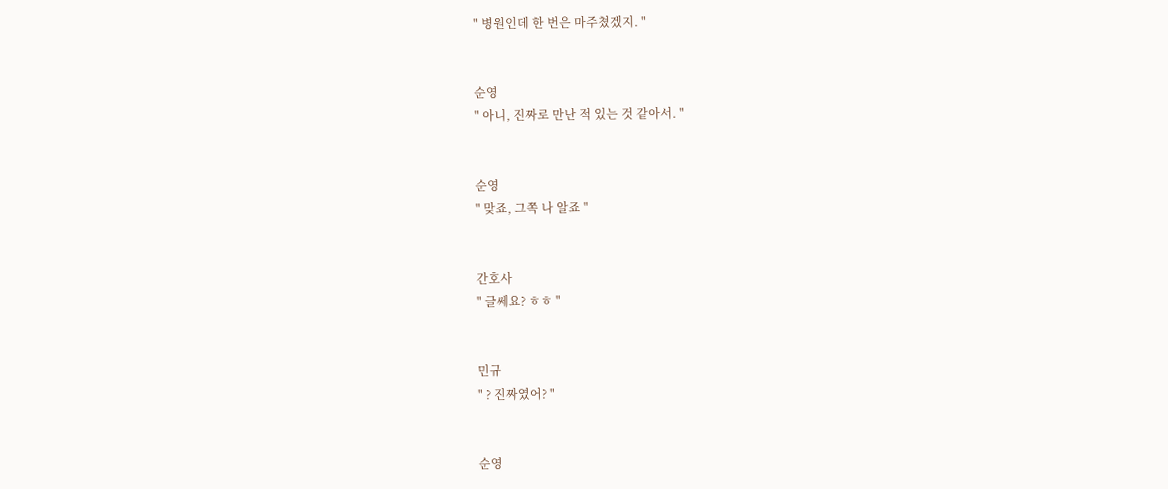" 병원인데 한 번은 마주쳤겠지. "


순영
" 아니, 진짜로 만난 적 있는 것 같아서. "


순영
" 맞죠, 그쪽 나 알죠 "


간호사
" 글쎄요? ㅎㅎ "


민규
" ? 진짜였어? "


순영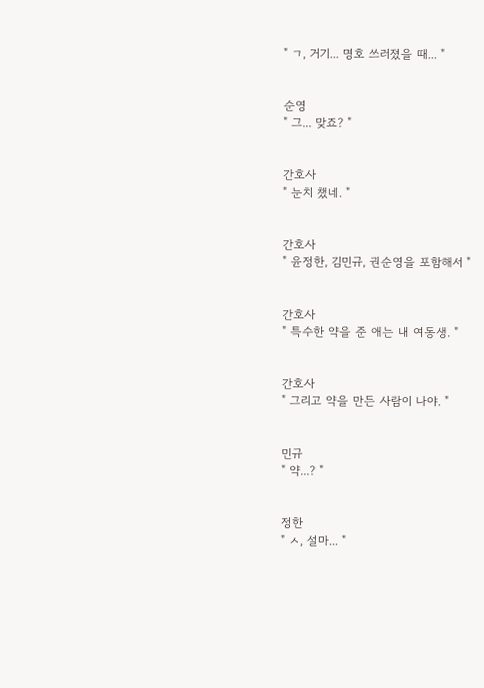" ㄱ, 거기... 명호 쓰러졌을 때... "


순영
" 그... 맞죠? "


간호사
" 눈치 챘네. "


간호사
" 윤정한, 김민규, 권순영을 포함해서 "


간호사
" 특수한 약을 준 애는 내 여동생. "


간호사
" 그리고 약을 만든 사람이 나야. "


민규
" 약...? "


정한
" ㅅ, 설마... "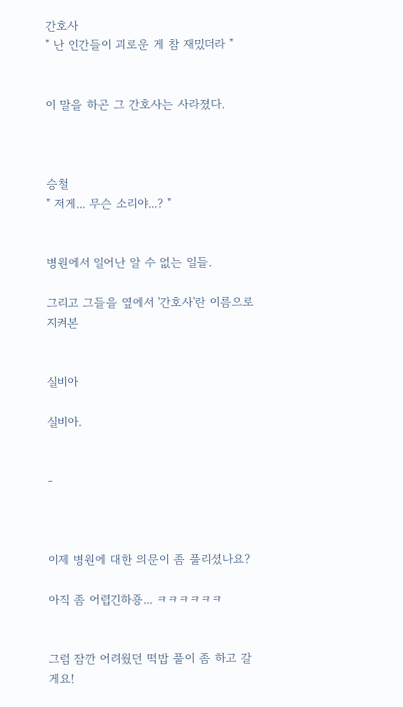간호사
" 난 인간들이 괴로운 게 참 재밌더라 "


이 말을 하곤 그 간호사는 사라졌다.



승철
" 저게... 무슨 소리야...? "


병원에서 일어난 알 수 없는 일들.

그리고 그들을 옆에서 '간호사'란 이름으로 지켜본


실비아

실비아.


-



이제 병원에 대한 의문이 좀 풀리셨나요?

아직 좀 어렵긴하죵... ㅋㅋㅋㅋㅋㅋ


그럼 잠깐 어려웠던 떡밥 풀이 좀 하고 갈게요!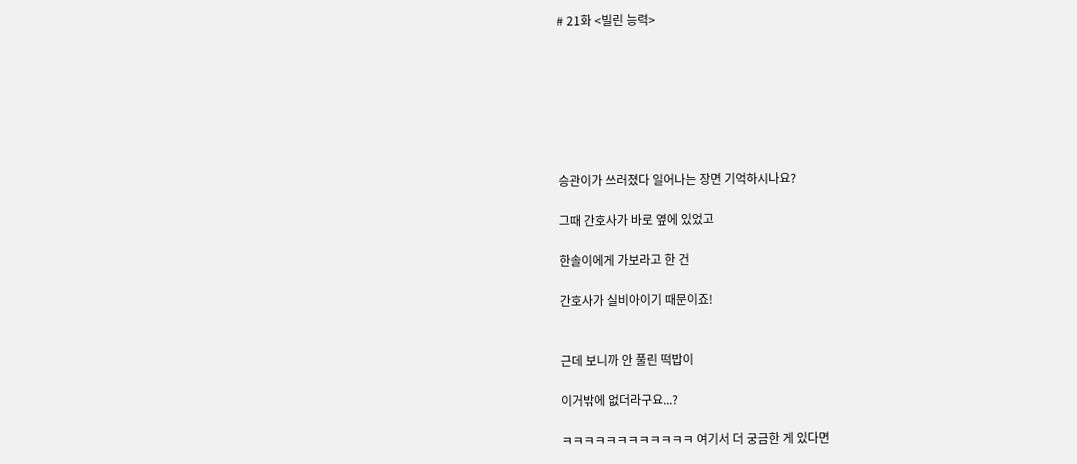# 21화 <빌린 능력>







승관이가 쓰러졌다 일어나는 장면 기억하시나요?

그때 간호사가 바로 옆에 있었고

한솔이에게 가보라고 한 건

간호사가 실비아이기 때문이죠!


근데 보니까 안 풀린 떡밥이

이거밖에 없더라구요...?

ㅋㅋㅋㅋㅋㅋㅋㅋㅋㅋㅋㅋ 여기서 더 궁금한 게 있다면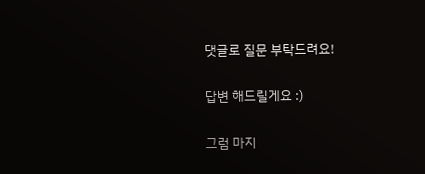댓글로 질문 부탁드려요!

답변 해드릴게요 :)

그럼 마지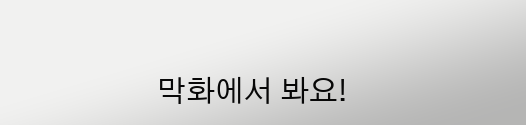막화에서 봐요!